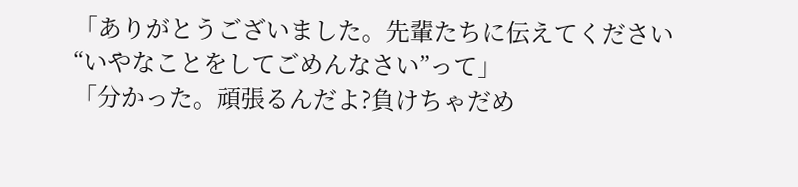「ありがとうございました。先輩たちに伝えてください“いやなことをしてごめんなさい”って」
「分かった。頑張るんだよ?負けちゃだめ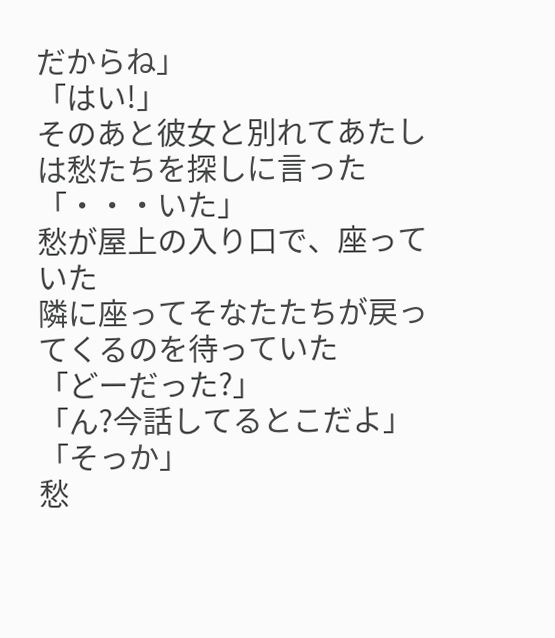だからね」
「はい!」
そのあと彼女と別れてあたしは愁たちを探しに言った
「・・・いた」
愁が屋上の入り口で、座っていた
隣に座ってそなたたちが戻ってくるのを待っていた
「どーだった?」
「ん?今話してるとこだよ」
「そっか」
愁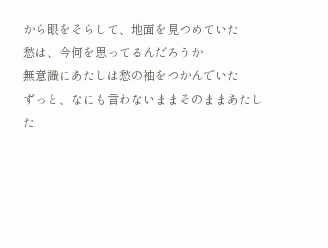から眼をそらして、地面を見つめていた
愁は、今何を思ってるんだろうか
無意識にあたしは愁の袖をつかんでいた
ずっと、なにも言わないままそのままあたした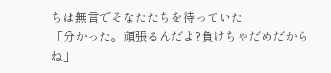ちは無言でそなたたちを待っていた
「分かった。頑張るんだよ?負けちゃだめだからね」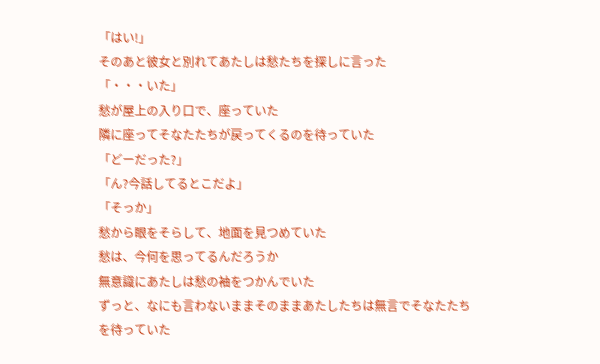「はい!」
そのあと彼女と別れてあたしは愁たちを探しに言った
「・・・いた」
愁が屋上の入り口で、座っていた
隣に座ってそなたたちが戻ってくるのを待っていた
「どーだった?」
「ん?今話してるとこだよ」
「そっか」
愁から眼をそらして、地面を見つめていた
愁は、今何を思ってるんだろうか
無意識にあたしは愁の袖をつかんでいた
ずっと、なにも言わないままそのままあたしたちは無言でそなたたちを待っていた